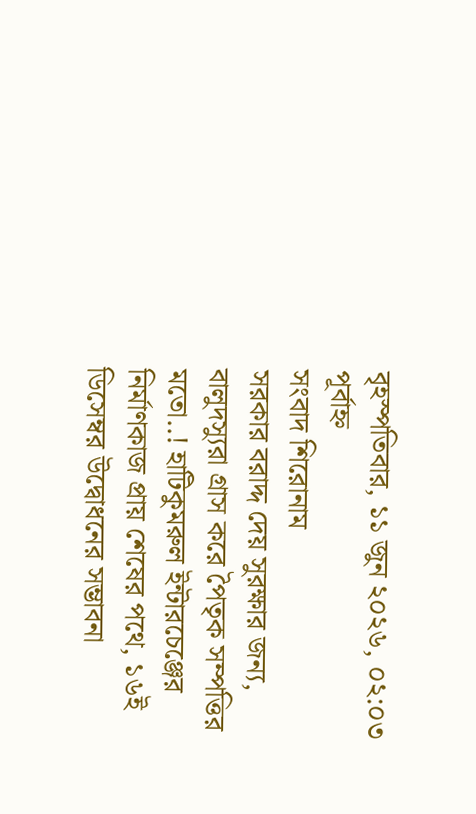বৃহস্পতিবার, ১১ জুন ২০২৬, ০২:০৩ পূর্বাহ্ন
সংবাদ শিরোনাম
সরকার বরাদ্দ দেয় সুরক্ষার জন্য, বালুদস্যুরা গ্রাস করে পৈতৃক সম্পত্তির মতো..! হাটিকুমরুল ইন্টারচেঞ্জের নির্মাণকাজ প্রায় শেষের পথে, ১৬ই ডিসেম্বর উদ্বোধনের সম্ভাবনা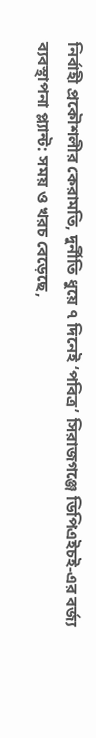নির্বাহী প্রকৌশলীর কেরামতি, দুর্নীতি ধুয়ে ৭ দিনেই ‘পবিত্র’ সিরাজগঞ্জে ডিপিএইচই-এর বর্জ্য ব্যবস্থাপনা প্ল্যান্ট: সময় ও খরচ বেড়েছে,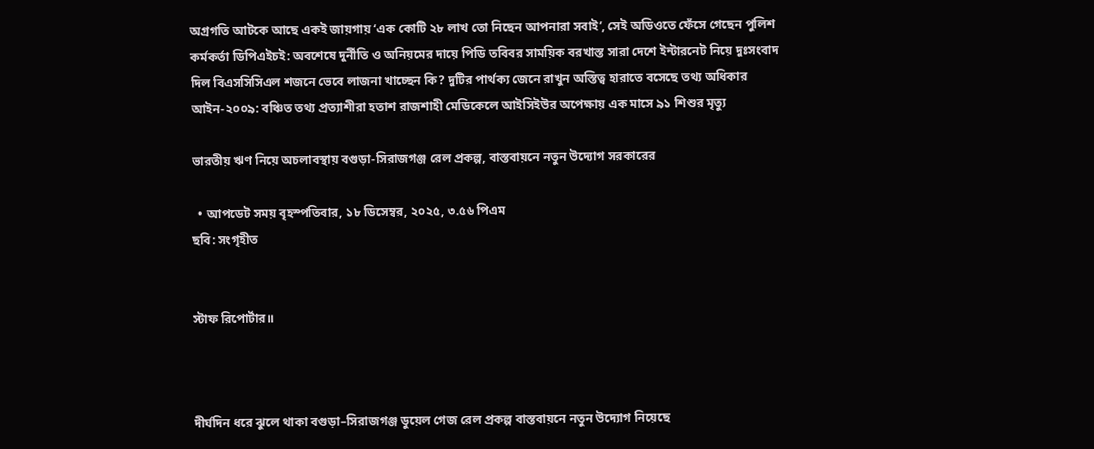অগ্রগতি আটকে আছে একই জায়গায় ‘এক কোটি ২৮ লাখ তো নিছেন আপনারা সবাই’, সেই অডিওতে ফেঁসে গেছেন পুলিশ কর্মকর্তা ডিপিএইচই: অবশেষে দুর্নীতি ও অনিয়মের দায়ে পিডি তবিবর সাময়িক বরখাস্ত সারা দেশে ইন্টারনেট নিয়ে দুঃসংবাদ দিল বিএসসিসিএল শজনে ভেবে লাজনা খাচ্ছেন কি? দুটির পার্থক্য জেনে রাখুন অস্তিত্ব হারাতে বসেছে তথ্য অধিকার আইন-২০০৯: বঞ্চিত তথ্য প্রত্যাশীরা হতাশ রাজশাহী মেডিকেলে আইসিইউর অপেক্ষায় এক মাসে ৯১ শিশুর মৃত্যু

ভারতীয় ঋণ নিয়ে অচলাবস্থায় বগুড়া-সিরাজগঞ্জ রেল প্রকল্প, বাস্তবায়নে নতুন উদ্যোগ সরকারের

  • আপডেট সময় বৃহস্পতিবার, ১৮ ডিসেম্বর, ২০২৫, ৩.৫৬ পিএম
ছবি: সংগৃহীত


স্টাফ রিপোর্টার॥



দীর্ঘদিন ধরে ঝুলে থাকা বগুড়া–সিরাজগঞ্জ ডুয়েল গেজ রেল প্রকল্প বাস্তবায়নে নতুন উদ্যোগ নিয়েছে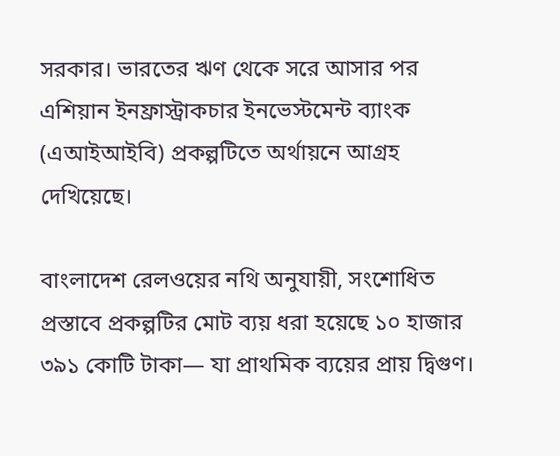সরকার। ভারতের ঋণ থেকে সরে আসার পর এশিয়ান ইনফ্রাস্ট্রাকচার ইনভেস্টমেন্ট ব্যাংক (এআইআইবি) প্রকল্পটিতে অর্থায়নে আগ্রহ দেখিয়েছে।

বাংলাদেশ রেলওয়ের নথি অনুযায়ী, সংশোধিত প্রস্তাবে প্রকল্পটির মোট ব্যয় ধরা হয়েছে ১০ হাজার ৩৯১ কোটি টাকা— যা প্রাথমিক ব্যয়ের প্রায় দ্বিগুণ।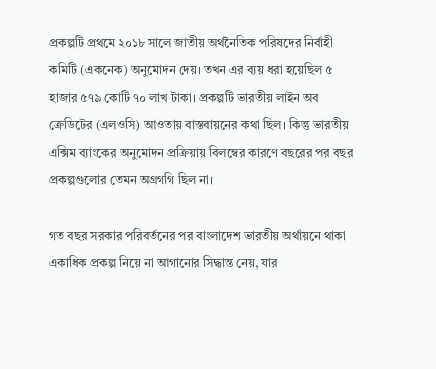প্রকল্পটি প্রথমে ২০১৮ সালে জাতীয় অর্থনৈতিক পরিষদের নির্বাহী কমিটি (একনেক) অনুমোদন দেয়। তখন এর ব্যয় ধরা হয়েছিল ৫ হাজার ৫৭৯ কোটি ৭০ লাখ টাকা। প্রকল্পটি ভারতীয় লাইন অব ক্রেডিটের (এলওসি) আওতায় বাস্তবায়নের কথা ছিল। কিন্তু ভারতীয় এক্সিম ব্যাংকের অনুমোদন প্রক্রিয়ায় বিলম্বের কারণে বছরের পর বছর প্রকল্পগুলোর তেমন অগ্রগগি ছিল না।

গত বছর সরকার পরিবর্তনের পর বাংলাদেশ ভারতীয় অর্থায়নে থাকা একাধিক প্রকল্প নিয়ে না আগানোর সিদ্ধান্ত নেয়, যার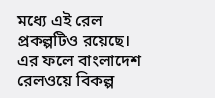মধ্যে এই রেল প্রকল্পটিও রয়েছে। এর ফলে বাংলাদেশ রেলওয়ে বিকল্প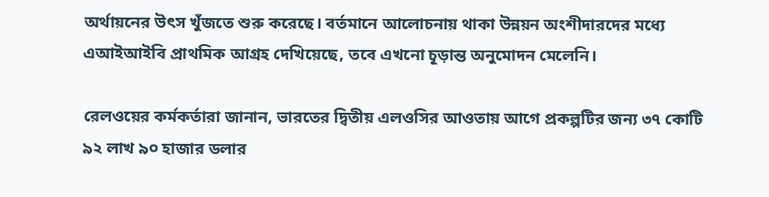অর্থায়নের উৎস খুঁজতে শুরু করেছে। বর্তমানে আলোচনায় থাকা উন্নয়ন অংশীদারদের মধ্যে এআইআইবি প্রাথমিক আগ্রহ দেখিয়েছে, তবে এখনো চূড়ান্ত অনুমোদন মেলেনি।

রেলওয়ের কর্মকর্তারা জানান, ভারতের দ্বিতীয় এলওসির আওতায় আগে প্রকল্পটির জন্য ৩৭ কোটি ৯২ লাখ ৯০ হাজার ডলার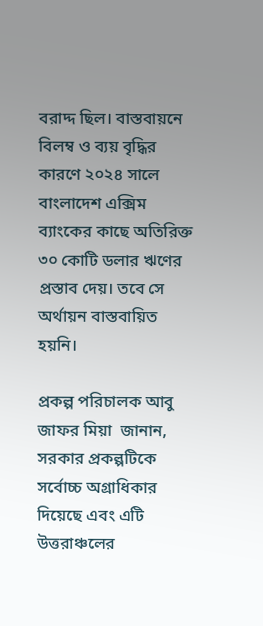বরাদ্দ ছিল। বাস্তবায়নে বিলম্ব ও ব্যয় বৃদ্ধির কারণে ২০২৪ সালে বাংলাদেশ এক্সিম ব্যাংকের কাছে অতিরিক্ত ৩০ কোটি ডলার ঋণের প্রস্তাব দেয়। তবে সে অর্থায়ন বাস্তবায়িত হয়নি।

প্রকল্প পরিচালক আবু জাফর মিয়া  জানান, সরকার প্রকল্পটিকে সর্বোচ্চ অগ্রাধিকার দিয়েছে এবং এটি উত্তরাঞ্চলের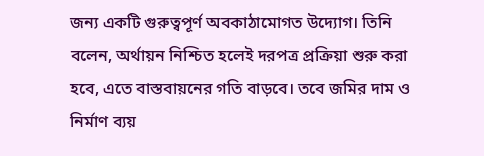জন্য একটি গুরুত্বপূর্ণ অবকাঠামোগত উদ্যোগ। তিনি বলেন, অর্থায়ন নিশ্চিত হলেই দরপত্র প্রক্রিয়া শুরু করা হবে, এতে বাস্তবায়নের গতি বাড়বে। তবে জমির দাম ও নির্মাণ ব্যয়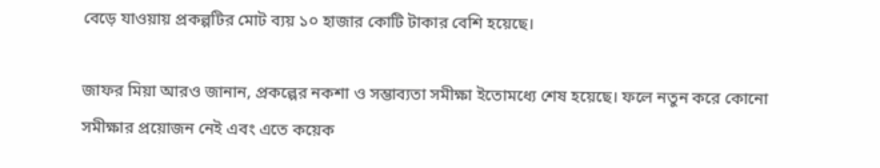বেড়ে যাওয়ায় প্রকল্পটির মোট ব্যয় ১০ হাজার কোটি টাকার বেশি হয়েছে।

জাফর মিয়া আরও জানান, প্রকল্পের নকশা ও সম্ভাব্যতা সমীক্ষা ইতোমধ্যে শেষ হয়েছে। ফলে নতুন করে কোনো সমীক্ষার প্রয়োজন নেই এবং এতে কয়েক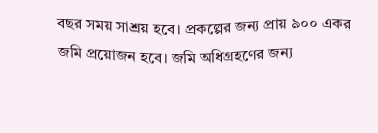বছর সময় সাশ্রয় হবে। প্রকল্পের জন্য প্রায় ৯০০ একর জমি প্রয়োজন হবে। জমি অধিগ্রহণের জন্য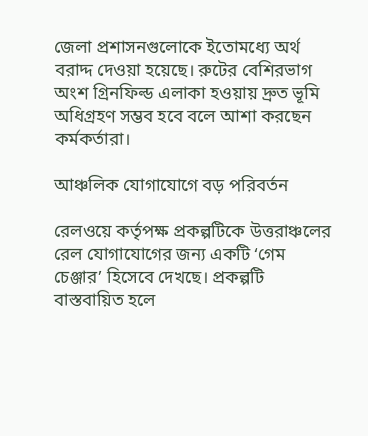জেলা প্রশাসনগুলোকে ইতোমধ্যে অর্থ বরাদ্দ দেওয়া হয়েছে। রুটের বেশিরভাগ অংশ গ্রিনফিল্ড এলাকা হওয়ায় দ্রুত ভূমি অধিগ্রহণ সম্ভব হবে বলে আশা করছেন কর্মকর্তারা।

আঞ্চলিক যোগাযোগে বড় পরিবর্তন

রেলওয়ে কর্তৃপক্ষ প্রকল্পটিকে উত্তরাঞ্চলের রেল যোগাযোগের জন্য একটি ‘গেম চেঞ্জার’ হিসেবে দেখছে। প্রকল্পটি বাস্তবায়িত হলে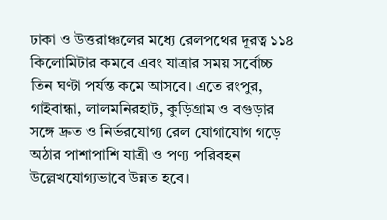ঢাকা ও উত্তরাঞ্চলের মধ্যে রেলপথের দূরত্ব ১১৪ কিলোমিটার কমবে এবং যাত্রার সময় সর্বোচ্চ তিন ঘণ্টা পর্যন্ত কমে আসবে। এতে রংপুর, গাইবান্ধা, লালমনিরহাট, কুড়িগ্রাম ও বগুড়ার সঙ্গে দ্রুত ও নির্ভরযোগ্য রেল যোগাযোগ গড়ে অঠার পাশাপাশি যাত্রী ও পণ্য পরিবহন উল্লেখযোগ্যভাবে উন্নত হবে।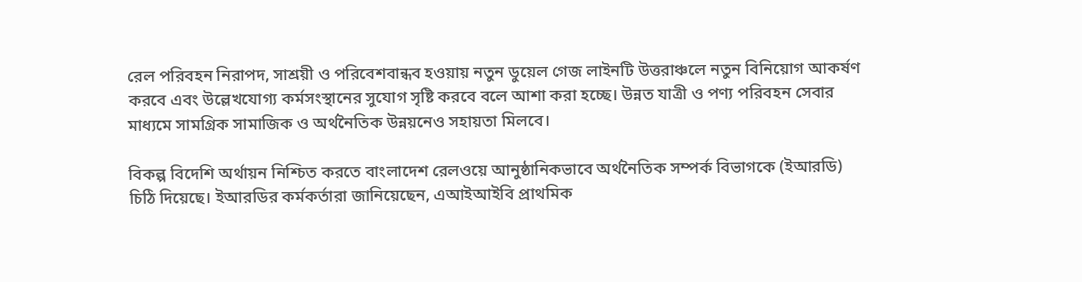রেল পরিবহন নিরাপদ, সাশ্রয়ী ও পরিবেশবান্ধব হওয়ায় নতুন ডুয়েল গেজ লাইনটি উত্তরাঞ্চলে নতুন বিনিয়োগ আকর্ষণ করবে এবং উল্লেখযোগ্য কর্মসংস্থানের সুযোগ সৃষ্টি করবে বলে আশা করা হচ্ছে। উন্নত যাত্রী ও পণ্য পরিবহন সেবার মাধ্যমে সামগ্রিক সামাজিক ও অর্থনৈতিক উন্নয়নেও সহায়তা মিলবে।

বিকল্প বিদেশি অর্থায়ন নিশ্চিত করতে বাংলাদেশ রেলওয়ে আনুষ্ঠানিকভাবে অর্থনৈতিক সম্পর্ক বিভাগকে (ইআরডি) চিঠি দিয়েছে। ইআরডির কর্মকর্তারা জানিয়েছেন, এআইআইবি প্রাথমিক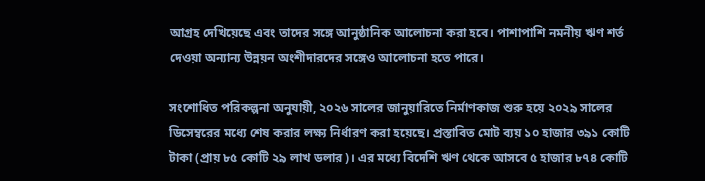আগ্রহ দেখিয়েছে এবং তাদের সঙ্গে আনুষ্ঠানিক আলোচনা করা হবে। পাশাপাশি নমনীয় ঋণ শর্ত দেওয়া অন্যান্য উন্নয়ন অংশীদারদের সঙ্গেও আলোচনা হতে পারে।

সংশোধিত পরিকল্পনা অনুযায়ী, ২০২৬ সালের জানুয়ারিতে নির্মাণকাজ শুরু হয়ে ২০২৯ সালের ডিসেম্বরের মধ্যে শেষ করার লক্ষ্য নির্ধারণ করা হয়েছে। প্রস্তাবিত মোট ব্যয় ১০ হাজার ৩৯১ কোটি টাকা (প্রায় ৮৫ কোটি ২৯ লাখ ডলার)। এর মধ্যে বিদেশি ঋণ থেকে আসবে ৫ হাজার ৮৭৪ কোটি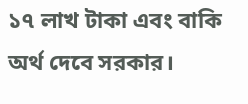১৭ লাখ টাকা এবং বাকি অর্থ দেবে সরকার।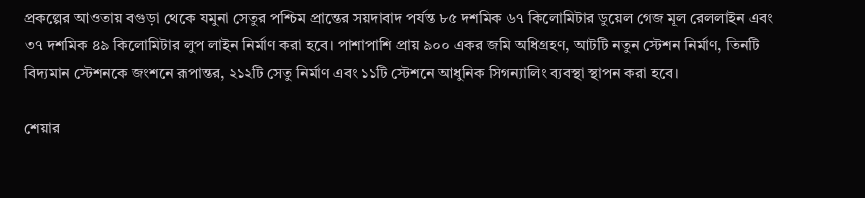প্রকল্পের আওতায় বগুড়া থেকে যমুনা সেতুর পশ্চিম প্রান্তের সয়দাবাদ পর্যন্ত ৮৫ দশমিক ৬৭ কিলোমিটার ডুয়েল গেজ মূল রেললাইন এবং ৩৭ দশমিক ৪৯ কিলোমিটার লুপ লাইন নির্মাণ করা হবে। পাশাপাশি প্রায় ৯০০ একর জমি অধিগ্রহণ, আটটি নতুন স্টেশন নির্মাণ, তিনটি বিদ্যমান স্টেশনকে জংশনে রূপান্তর, ২১২টি সেতু নির্মাণ এবং ১১টি স্টেশনে আধুনিক সিগন্যালিং ব্যবস্থা স্থাপন করা হবে।

শেয়ার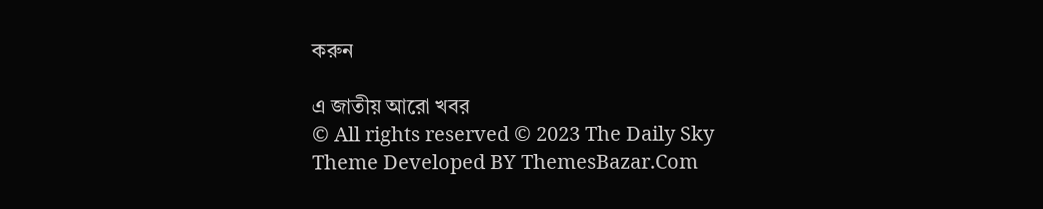করুন

এ জাতীয় আরো খবর
© All rights reserved © 2023 The Daily Sky
Theme Developed BY ThemesBazar.Com